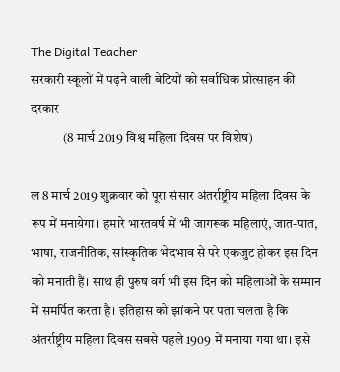The Digital Teacher
सरकारी स्कूलों में पढ़ने वाली बेटियों को सर्वाधिक प्रोत्साहन की दरकार
            (8 मार्च 2019 विश्व महिला दिवस पर विशेष)

ल 8 मार्च 2019 शुक्रवार को पूरा संसार अंतर्राष्ट्रीय महिला दिवस के रूप में मनायेगा। हमारे भारतवर्ष में भी जागरूक महिलाएं, जात-पात, भाषा, राजनीतिक, सांस्कृतिक भेदभाव से परे एकजुट होकर इस दिन को मनाती हैं। साथ ही पुरुष वर्ग भी इस दिन को महिलाओं के सम्मान में समर्पित करता है। इतिहास को झांकने पर पता चलता है कि अंतर्राष्ट्रीय महिला दिवस सबसे पहले 1909 में मनाया गया था। इसे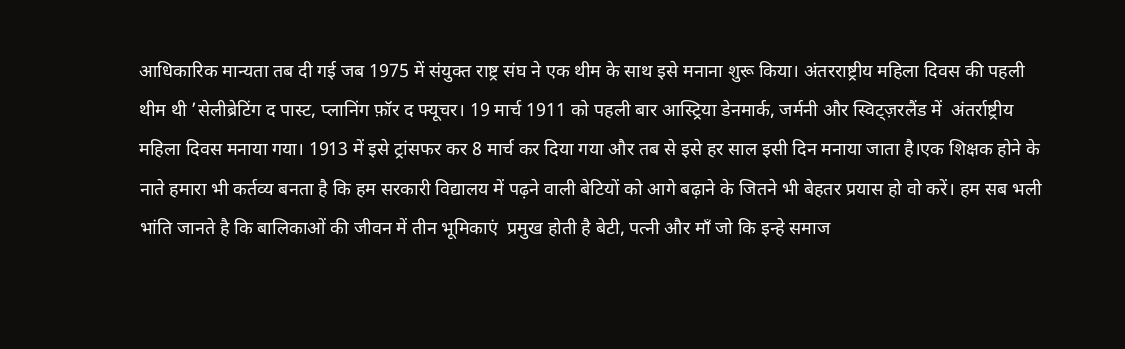आधिकारिक मान्यता तब दी गई जब 1975 में संयुक्त राष्ट्र संघ ने एक थीम के साथ इसे मनाना शुरू किया। अंतरराष्ट्रीय महिला दिवस की पहली थीम थी ’सेलीब्रेटिंग द पास्ट, प्लानिंग फ़ॉर द फ्यूचर। 19 मार्च 1911 को पहली बार आस्ट्रिया डेनमार्क, जर्मनी और स्विट्ज़रलैंड में  अंतर्राष्ट्रीय महिला दिवस मनाया गया। 1913 में इसे ट्रांसफर कर 8 मार्च कर दिया गया और तब से इसे हर साल इसी दिन मनाया जाता है।एक शिक्षक होने के नाते हमारा भी कर्तव्य बनता है कि हम सरकारी विद्यालय में पढ़ने वाली बेटियों को आगे बढ़ाने के जितने भी बेहतर प्रयास हो वो करें। हम सब भली भांति जानते है कि बालिकाओं की जीवन में तीन भूमिकाएं  प्रमुख होती है बेटी, पत्नी और माँ जो कि इन्हे समाज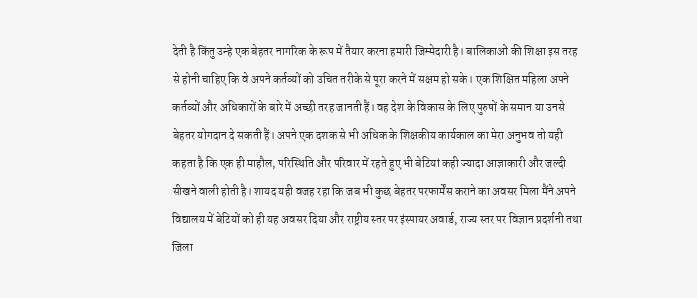देती है किंतु उन्हे एक बेहतर नागरिक के रूप में तैयार करना हमारी जिम्मेदारी है। बालिकाओं की शिक्षा इस तरह से होनी चाहिए कि वे अपने कर्तव्यों को उचित तरीके से पूरा करने में सक्षम हो सके। एक शिक्षित महिला अपने कर्तव्यों और अधिकारों के बारे में अच्छी तरह जानती हैं। वह देश के विकास के लिए पुरुषों के समान या उनसे बेहतर योगदान दे सकती हैं। अपने एक दशक से भी अधिक के शिक्षकीय कार्यकाल का मेरा अनुभव तो यही कहता है कि एक ही माहौल, परिस्थिति और परिवार में रहते हुए भी बेटियां कही ज्यादा आज्ञाकारी और जल्दी सीखने वाली होती है। शायद यही वजह रहा कि जब भी कुछ बेहतर परफार्मेंस कराने का अवसर मिला मैंने अपने विद्यालय में बेटियों को ही यह अवसर दिया और राष्ट्रीय स्तर पर इंस्पायर अवार्ड, राज्य स्तर पर विज्ञान प्रदर्शनी तथा जिला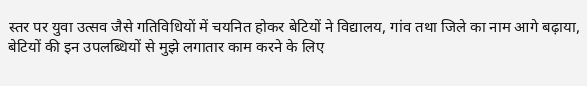स्तर पर युवा उत्सव जैसे गतिविधियों में चयनित होकर बेटियों ने विद्यालय, गांव तथा जिले का नाम आगे बढ़ाया, बेटियों की इन उपलब्धियों से मुझे लगातार काम करने के लिए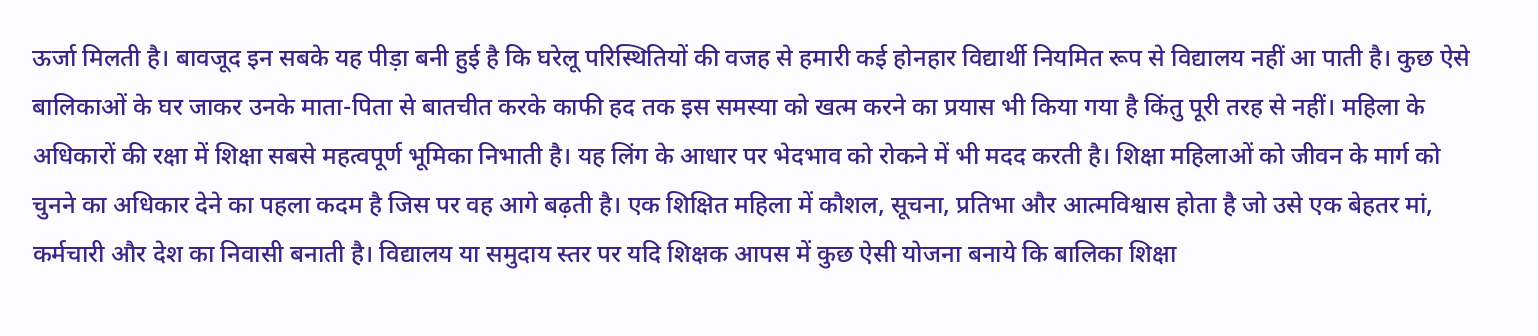ऊर्जा मिलती है। बावजूद इन सबके यह पीड़ा बनी हुई है कि घरेलू परिस्थितियों की वजह से हमारी कई होनहार विद्यार्थी नियमित रूप से विद्यालय नहीं आ पाती है। कुछ ऐसे बालिकाओं के घर जाकर उनके माता-पिता से बातचीत करके काफी हद तक इस समस्या को खत्म करने का प्रयास भी किया गया है किंतु पूरी तरह से नहीं। महिला के अधिकारों की रक्षा में शिक्षा सबसे महत्वपूर्ण भूमिका निभाती है। यह लिंग के आधार पर भेदभाव को रोकने में भी मदद करती है। शिक्षा महिलाओं को जीवन के मार्ग को चुनने का अधिकार देने का पहला कदम है जिस पर वह आगे बढ़ती है। एक शिक्षित महिला में कौशल, सूचना, प्रतिभा और आत्मविश्वास होता है जो उसे एक बेहतर मां, कर्मचारी और देश का निवासी बनाती है। विद्यालय या समुदाय स्तर पर यदि शिक्षक आपस में कुछ ऐसी योजना बनाये कि बालिका शिक्षा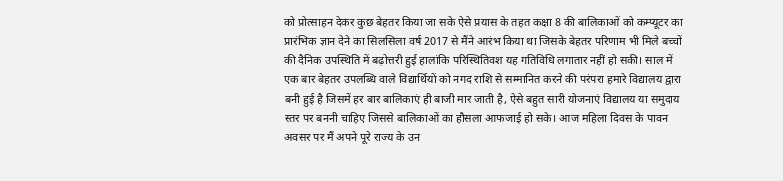को प्रोत्साहन देकर कुछ बेहतर किया जा सके ऐसे प्रयास के तहत कक्षा 8 की बालिकाओं को कम्प्यूटर का प्रारंभिक ज्ञान देने का सिलसिला वर्ष 2017 से मैंने आरंभ किया था जिसके बेहतर परिणाम भी मिले बच्चों की दैनिक उपस्थिति में बढ़ोत्तरी हुई हालांकि परिस्थितिवश यह गतिविधि लगातार नहीं हो सकी। साल में एक बार बेहतर उपलब्धि वाले विद्यार्थियों को नगद राशि से सम्मानित करने की परंपरा हमारे विद्यालय द्वारा बनी हुई है जिसमें हर बार बालिकाएं ही बाजी मार जाती है, ऐसे बहुत सारी योजनाएं विद्यालय या समुदाय स्तर पर बननी चाहिए जिससे बालिकाओं का हौसला आफजाई हो सके। आज महिला दिवस के पावन अवसर पर मैं अपने पूरे राज्य के उन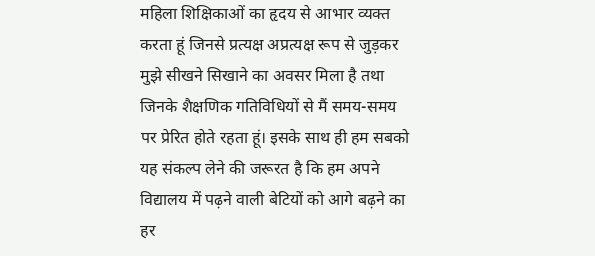महिला शिक्षिकाओं का हृदय से आभार व्यक्त करता हूं जिनसे प्रत्यक्ष अप्रत्यक्ष रूप से जुड़कर मुझे सीखने सिखाने का अवसर मिला है तथा जिनके शैक्षणिक गतिविधियों से मैं समय-समय पर प्रेरित होते रहता हूं। इसके साथ ही हम सबको यह संकल्प लेने की जरूरत है कि हम अपने विद्यालय में पढ़ने वाली बेटियों को आगे बढ़ने का हर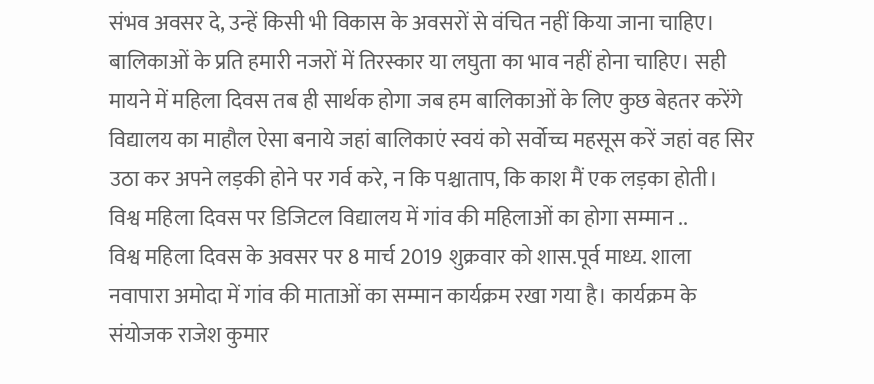संभव अवसर दे, उन्हें किसी भी विकास के अवसरों से वंचित नहीं किया जाना चाहिए। बालिकाओं के प्रति हमारी नजरों में तिरस्कार या लघुता का भाव नहीं होना चाहिए। सही मायने में महिला दिवस तब ही सार्थक होगा जब हम बालिकाओं के लिए कुछ बेहतर करेंगे विद्यालय का माहौल ऐसा बनाये जहां बालिकाएं स्वयं को सर्वोच्च महसूस करें जहां वह सिर उठा कर अपने लड़की होने पर गर्व करे, न कि पश्चाताप, कि काश मैं एक लड़का होती।
विश्व महिला दिवस पर डिजिटल विद्यालय में गांव की महिलाओं का होगा सम्मान ..
विश्व महिला दिवस के अवसर पर 8 मार्च 2019 शुक्रवार को शास.पूर्व माध्य. शाला नवापारा अमोदा में गांव की माताओं का सम्मान कार्यक्रम रखा गया है। कार्यक्रम के संयोजक राजेश कुमार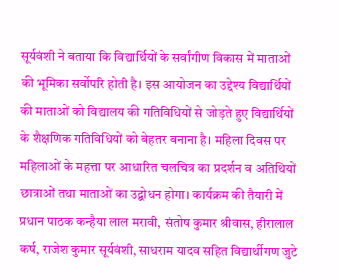सूर्यवंशी ने बताया कि विद्यार्थियों के सर्वांगीण विकास में माताओं की भूमिका सर्वोपरि होती है। इस आयोजन का उद्देश्य विद्यार्थियों की माताओं को विद्यालय की गतिविधियों से जोड़ते हुए विद्यार्थियों के शैक्षणिक गतिविधियों को बेहतर बनाना है। महिला दिवस पर महिलाओं के महत्ता पर आधारित चलचित्र का प्रदर्शन व अतिथियों छात्राओं तथा माताओं का उद्बोधन होगा। कार्यक्रम की तैयारी में प्रधान पाठक कन्हैया लाल मरावी, संतोष कुमार श्रीवास, हीरालाल कर्ष, राजेश कुमार सूर्यवंशी, साधराम यादव सहित विद्यार्थीगण जुटे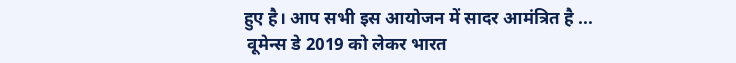हुए है। आप सभी इस आयोजन में सादर आमंत्रित है ...
 वूमेन्स डे 2019 को लेकर भारत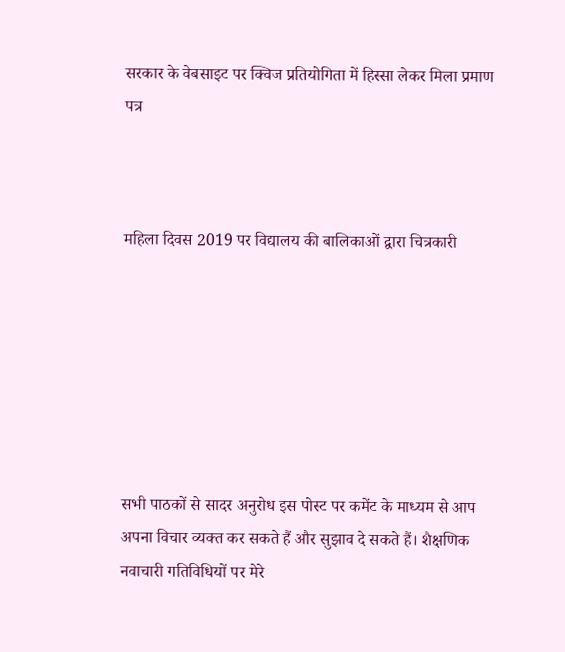सरकार के वेबसाइट पर क्विज प्रतियोगिता में हिस्सा लेकर मिला प्रमाण पत्र



महिला दिवस 2019 पर विद्यालय की बालिकाओं द्वारा चित्रकारी







सभी पाठकों से सादर अनुरोध इस पोस्ट पर कमेंट के माध्यम से आप अपना विचार व्यक्त कर सकते हैं और सुझाव दे सकते हैं। शैक्षणिक नवाचारी गतिविधियों पर मेरे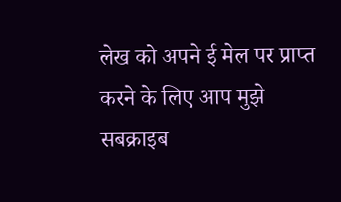लेख को अपने ई मेल पर प्राप्त करने के लिए आप मुझे सबक्राइब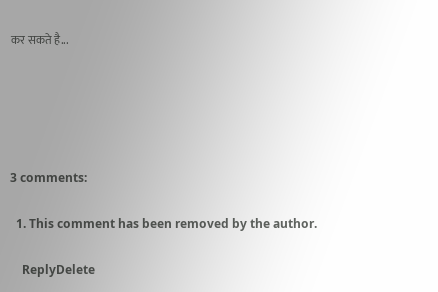कर सकते है...





3 comments:

  1. This comment has been removed by the author.

    ReplyDelete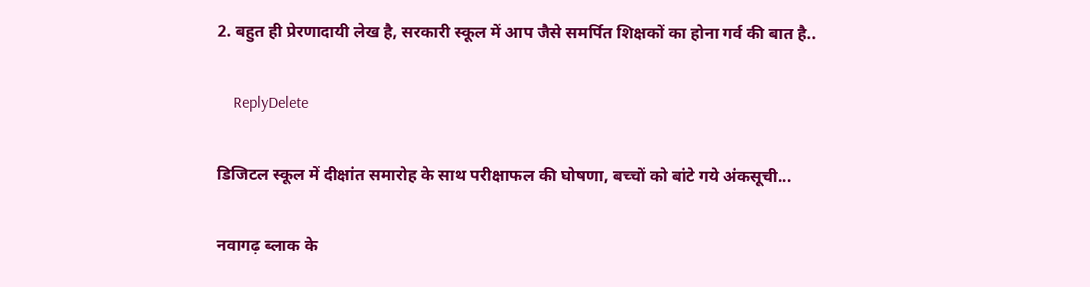2. बहुत ही प्रेरणादायी लेख है, सरकारी स्कूल में आप जैसे समर्पित शिक्षकों का होना गर्व की बात है..

    ReplyDelete

डिजिटल स्कूल में दीक्षांत समारोह के साथ परीक्षाफल की घोषणा, बच्चों को बांटे गये अंकसूची...

नवागढ़ ब्लाक के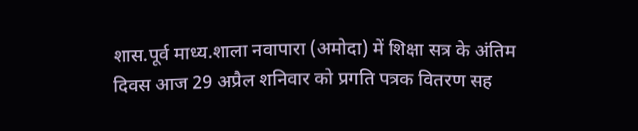शास.पूर्व माध्य.शाला नवापारा (अमोदा) में शिक्षा सत्र के अंतिम दिवस आज 29 अप्रैल शनिवार को प्रगति पत्रक वितरण सह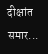दीक्षांत समार...